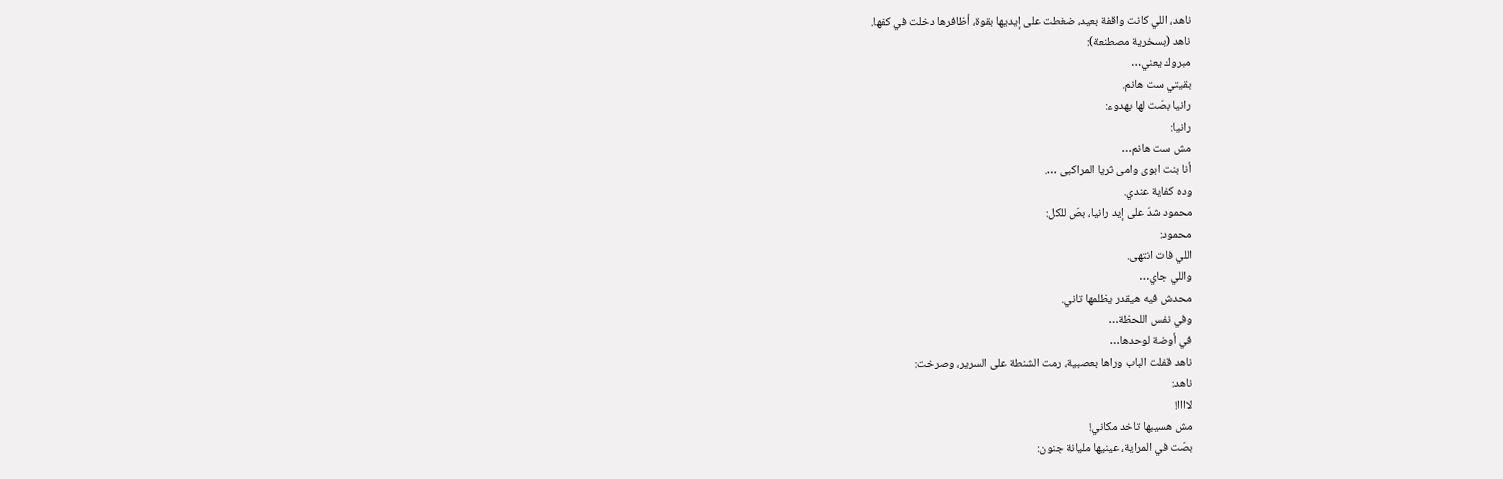ناهد، اللي كانت واقفة بعيد، ضغطت على إيديها بقوة، أظافرها دخلت في كفها.
ناهد (بسخرية مصطنعة):
مبروك يعني…
بقيتي ست هانم.
رانيا بصّت لها بهدوء:
رانيا:
مش ست هانم…
أنا بنت ابوى وامى ثريا المراكبى ….
وده كفاية عندي.
محمود شدّ على إيد رانيا، بصّ للكل:
محمود:
اللي فات انتهى.
واللي جاي…
محدش فيه هيقدر يظلمها تاني.
وفي نفس اللحظة…
في أوضة لوحدها…
ناهد قفلت الباب وراها بعصبية، رمت الشنطة على السرير، وصرخت:
ناهد:
لاااا!
مش هسيبها تاخد مكاني!
بصّت في المراية، عينيها مليانة جنون: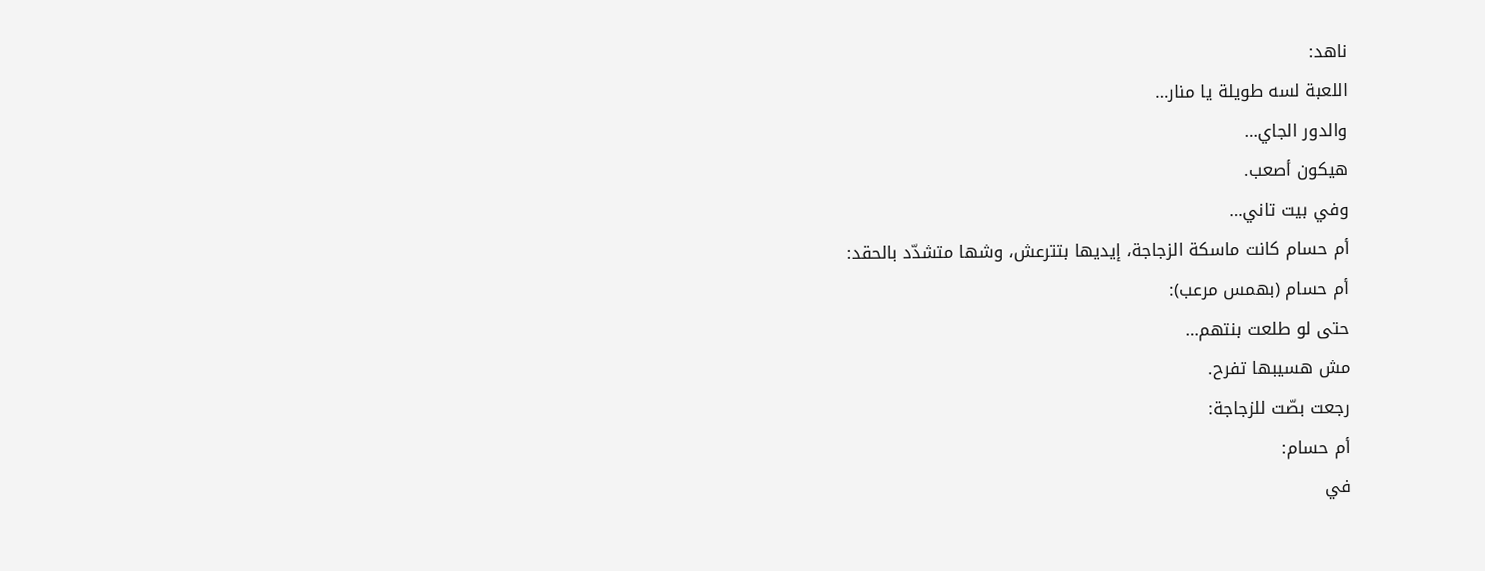ناهد:
اللعبة لسه طويلة يا منار…
والدور الجاي…
هيكون أصعب.
وفي بيت تاني…
أم حسام كانت ماسكة الزجاجة، إيديها بتترعش، وشها متشدّد بالحقد:
أم حسام (بهمس مرعب):
حتى لو طلعت بنتهم…
مش هسيبها تفرح.
رجعت بصّت للزجاجة:
أم حسام:
في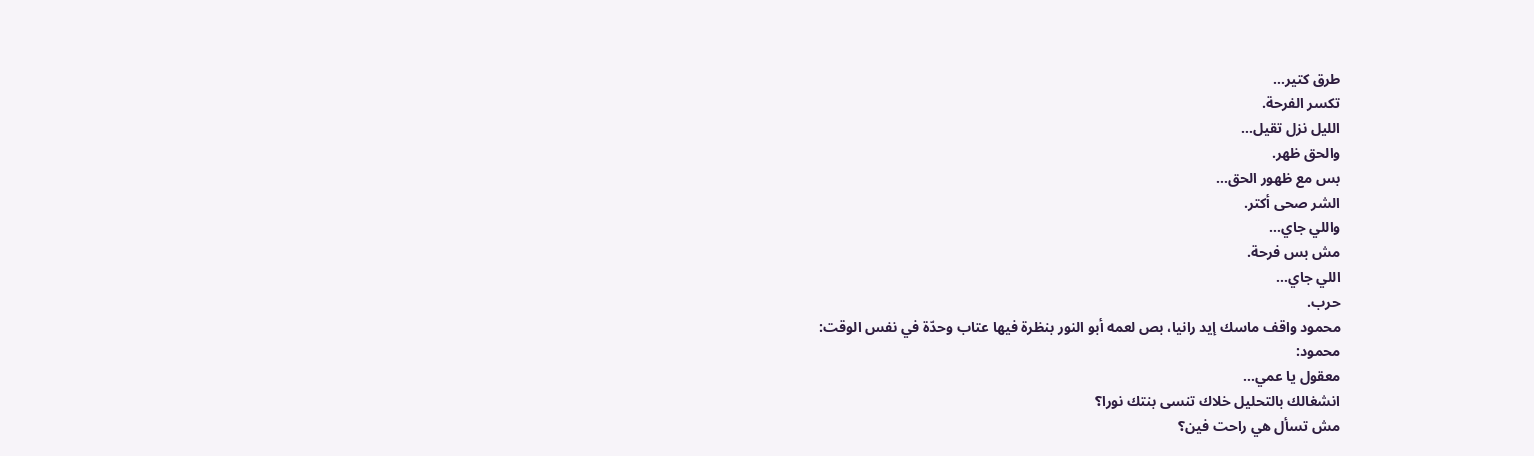طرق كتير…
تكسر الفرحة.
الليل نزل تقيل…
والحق ظهر.
بس مع ظهور الحق…
الشر صحى أكتر.
واللي جاي…
مش بس فرحة.
اللي جاي…
حرب.
محمود واقف ماسك إيد رانيا، بص لعمه أبو النور بنظرة فيها عتاب وحدّة في نفس الوقت:
محمود:
معقول يا عمي…
انشغالك بالتحليل خلاك تنسى بنتك نورا؟
مش تسأل هي راحت فين؟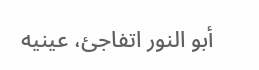أبو النور اتفاجئ، عينيه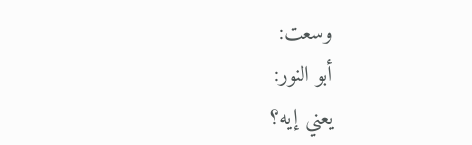وسعت:
أبو النور:
يعني إيه؟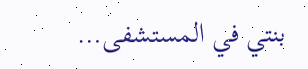بنتي في المستشفى…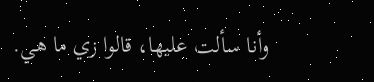وأنا سألت عليها، قالوا زي ما هي.